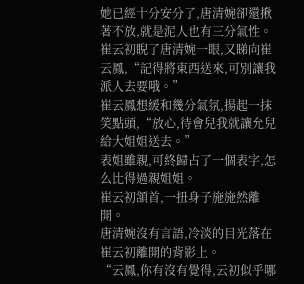她已經十分安分了,唐清婉卻還揪著不放,就是泥人也有三分氣性。
崔云初睨了唐清婉一眼,又睇向崔云鳳,“記得將東西送來,可別讓我派人去要哦。”
崔云鳳想緩和幾分氣氛,揚起一抹笑點頭,“放心,待會兒我就讓允兒給大姐姐送去。”
表姐雖親,可終歸占了一個表字,怎么比得過親姐姐。
崔云初頷首,一扭身子施施然離開。
唐清婉沒有言語,冷淡的目光落在崔云初離開的背影上。
“云鳳,你有沒有覺得,云初似乎哪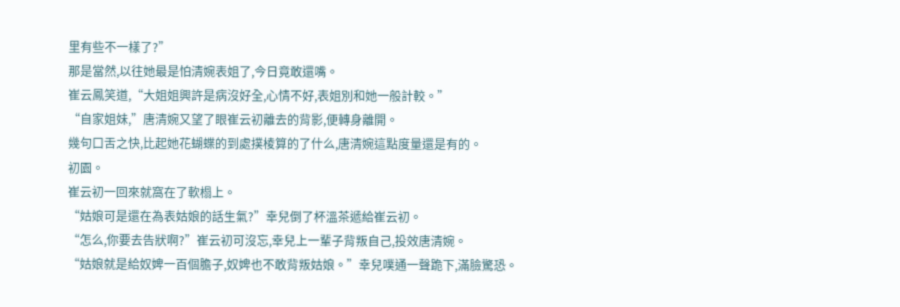里有些不一樣了?”
那是當然,以往她最是怕清婉表姐了,今日竟敢還嘴。
崔云鳳笑道,“大姐姐興許是病沒好全,心情不好,表姐別和她一般計較。”
“自家姐妹,”唐清婉又望了眼崔云初離去的背影,便轉身離開。
幾句口舌之快,比起她花蝴蝶的到處撲棱算的了什么,唐清婉這點度量還是有的。
初園。
崔云初一回來就窩在了軟榻上。
“姑娘可是還在為表姑娘的話生氣?”幸兒倒了杯溫茶遞給崔云初。
“怎么,你要去告狀啊?”崔云初可沒忘,幸兒上一輩子背叛自己,投效唐清婉。
“姑娘就是給奴婢一百個膽子,奴婢也不敢背叛姑娘。”幸兒噗通一聲跪下,滿臉驚恐。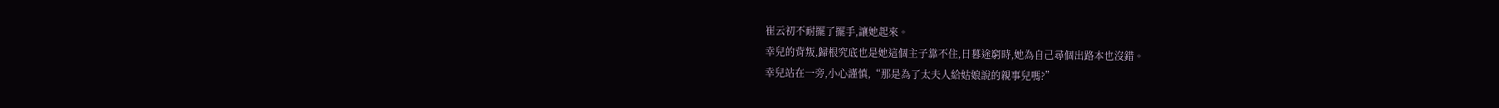崔云初不耐擺了擺手,讓她起來。
幸兒的背叛,歸根究底也是她這個主子靠不住,日暮途窮時,她為自己尋個出路本也沒錯。
幸兒站在一旁,小心謹慎,“那是為了太夫人給姑娘說的親事兒嗎?”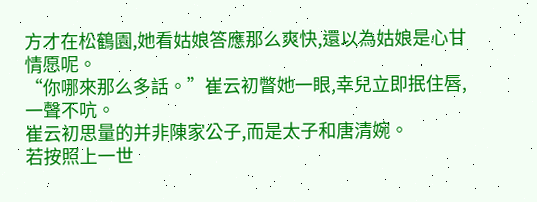方才在松鶴園,她看姑娘答應那么爽快,還以為姑娘是心甘情愿呢。
“你哪來那么多話。”崔云初瞥她一眼,幸兒立即抿住唇,一聲不吭。
崔云初思量的并非陳家公子,而是太子和唐清婉。
若按照上一世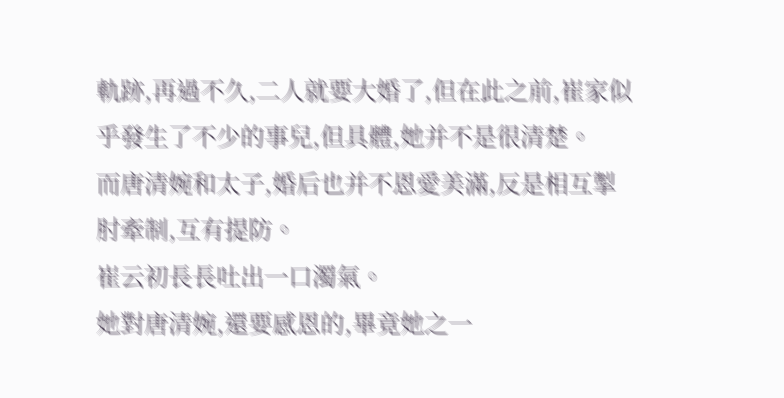軌跡,再過不久,二人就要大婚了,但在此之前,崔家似乎發生了不少的事兒,但具體,她并不是很清楚。
而唐清婉和太子,婚后也并不恩愛美滿,反是相互掣肘牽制,互有提防。
崔云初長長吐出一口濁氣。
她對唐清婉,還要感恩的,畢竟她之一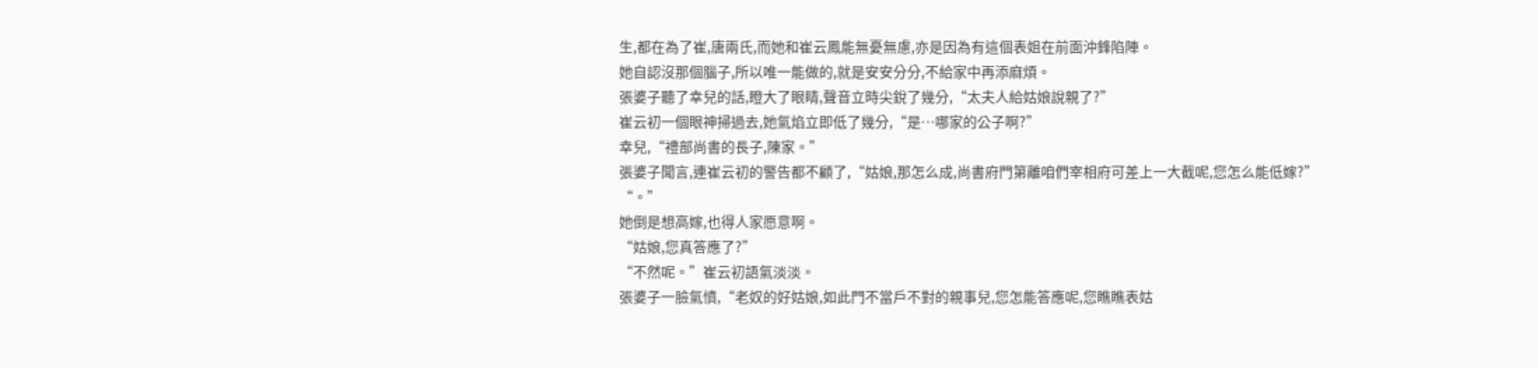生,都在為了崔,唐兩氏,而她和崔云鳳能無憂無慮,亦是因為有這個表姐在前面沖鋒陷陣。
她自認沒那個腦子,所以唯一能做的,就是安安分分,不給家中再添麻煩。
張婆子聽了幸兒的話,瞪大了眼睛,聲音立時尖銳了幾分,“太夫人給姑娘說親了?”
崔云初一個眼神掃過去,她氣焰立即低了幾分,“是…哪家的公子啊?”
幸兒,“禮部尚書的長子,陳家。”
張婆子聞言,連崔云初的警告都不顧了,“姑娘,那怎么成,尚書府門第離咱們宰相府可差上一大截呢,您怎么能低嫁?”
“。”
她倒是想高嫁,也得人家愿意啊。
“姑娘,您真答應了?”
“不然呢。”崔云初語氣淡淡。
張婆子一臉氣憤,“老奴的好姑娘,如此門不當戶不對的親事兒,您怎能答應呢,您瞧瞧表姑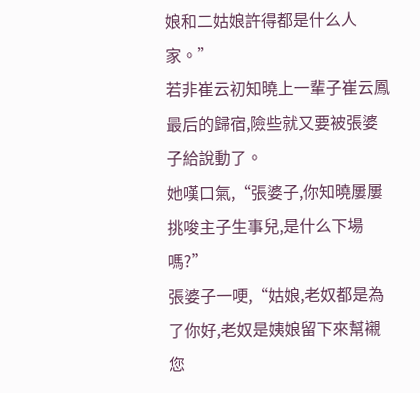娘和二姑娘許得都是什么人家。”
若非崔云初知曉上一輩子崔云鳳最后的歸宿,險些就又要被張婆子給說動了。
她嘆口氣,“張婆子,你知曉屢屢挑唆主子生事兒,是什么下場嗎?”
張婆子一哽,“姑娘,老奴都是為了你好,老奴是姨娘留下來幫襯您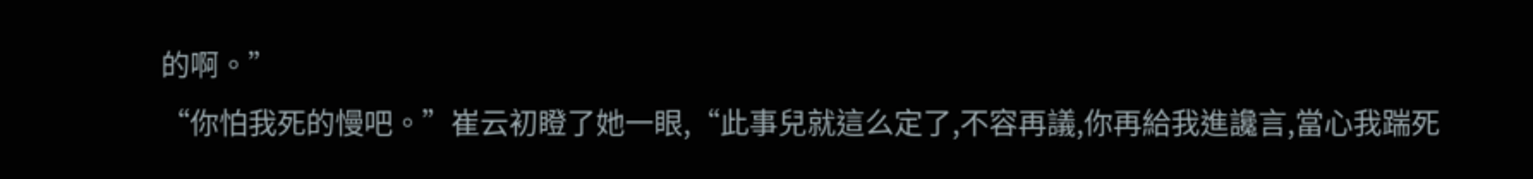的啊。”
“你怕我死的慢吧。”崔云初瞪了她一眼,“此事兒就這么定了,不容再議,你再給我進讒言,當心我踹死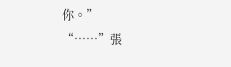你。”
“……”張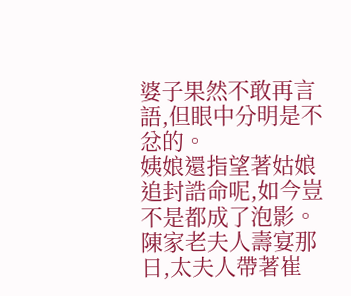婆子果然不敢再言語,但眼中分明是不忿的。
姨娘還指望著姑娘追封誥命呢,如今豈不是都成了泡影。
陳家老夫人壽宴那日,太夫人帶著崔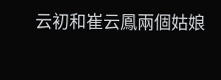云初和崔云鳳兩個姑娘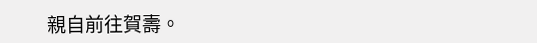親自前往賀壽。